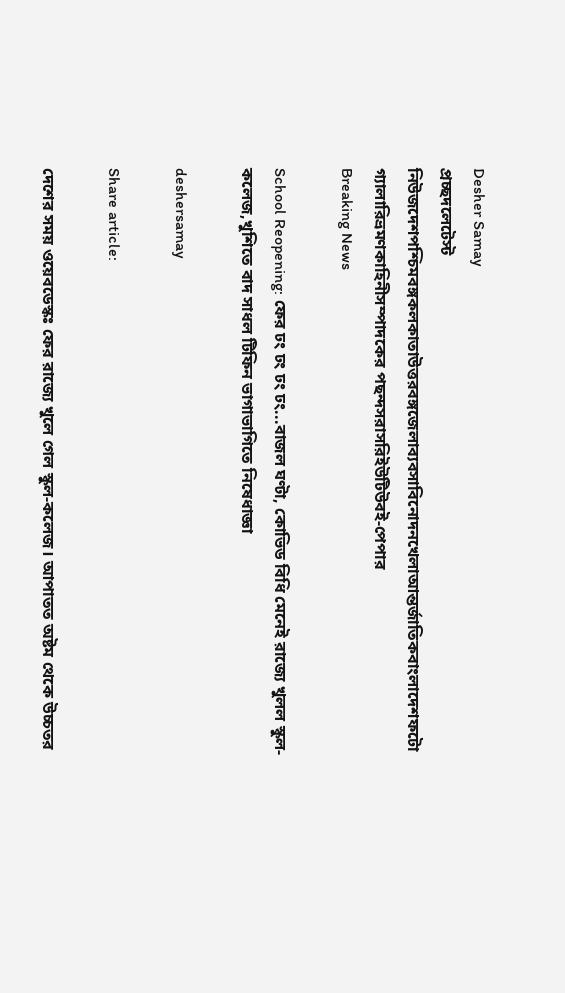Desher Samay
প্রচ্ছদলেটেস্ট নিউজদেশপশ্চিমবঙ্গকলকাতাউত্তরবঙ্গজেলাব্যবসাবিনোদনখেলাআন্তর্জাতিকবাংলাদেশফটো গ্যালারিভ্রমণকাহিনীসম্পাদকের পছন্দসরাসরিইউটিউবই-পেপার
Breaking News

School Reopening: ফের ঢং ঢং ঢং ঢং...বাজল ঘণ্টা, কোভিড বিধি মেনেই রাজ্যে খুলল স্কুল-কলেজ,খুশিতে বাদ সাধল টিফিন ভাগাভাগিতে নিষেধাজ্ঞা

deshersamay

Share article:

দেশের সময় ওয়েবডেস্কঃ ফের রাজ্যে খুলে গেল স্কুল-কলেজ। আপাতত অষ্টম থেকে উচ্চতর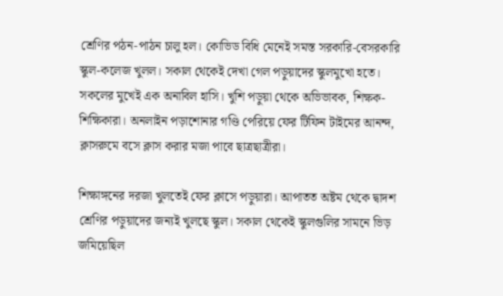শ্রেণির পঠন-পাঠন চালু হল। কোভিড বিধি মেনেই সমস্ত সরকারি-বেসরকারি স্কুল-কলেজ খুলল। সকাল থেকেই দেখা গেল পড়ুয়াদের স্কুলমুখো হতে। সকলের মুখেই এক অনাবিল হাসি। খুশি পড়ুয়া থেকে অভিভাবক, শিক্ষক-শিক্ষিকারা। অনলাইন পড়াশোনার গণ্ডি পেরিয়ে ফের টিফিন টাইমের আনন্দ, ক্লাসরুমে বসে ক্লাস করার মজা পাবে ছাত্রছাত্রীরা।

শিক্ষাঙ্গনের দরজা খুলতেই ফের ক্লাসে পড়ুয়ারা। আপাতত অষ্টম থেকে দ্বাদশ শ্রেণির পড়ুয়াদের জন্যই খুলছে স্কুল। সকাল থেকেই স্কুলগুলির সামনে ভিড় জমিয়েছিল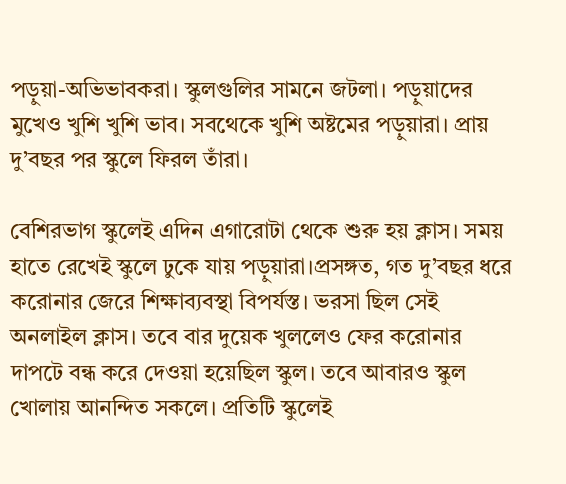পড়ুয়া-অভিভাবকরা। স্কুলগুলির সামনে জটলা। পড়ুয়াদের মুখেও খুশি খুশি ভাব। সবথেকে খুশি অষ্টমের পড়ুয়ারা। প্রায় দু’বছর পর স্কুলে ফিরল তাঁরা।

বেশিরভাগ স্কুলেই এদিন এগারোটা থেকে শুরু হয় ক্লাস। সময় হাতে রেখেই স্কুলে ঢুকে যায় পড়ুয়ারা।প্রসঙ্গত, গত দু’বছর ধরে করোনার জেরে শিক্ষাব্যবস্থা বিপর্যস্ত। ভরসা ছিল সেই অনলাইল ক্লাস। তবে বার দুয়েক খুললেও ফের করোনার দাপটে বন্ধ করে দেওয়া হয়েছিল স্কুল। তবে আবারও স্কুল খোলায় আনন্দিত সকলে। প্রতিটি স্কুলেই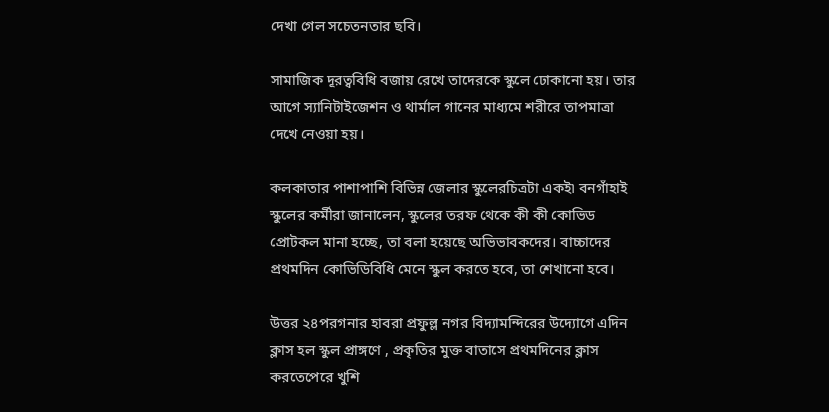দেখা গেল সচেতনতার ছবি।

সামাজিক দূরত্ববিধি বজায় রেখে তাদেরকে স্কুলে ঢোকানো হয়। তার আগে স্যানিটাইজেশন ও থার্মাল গানের মাধ্যমে শরীরে তাপমাত্রা দেখে নেওয়া হয়।

কলকাতার পাশাপাশি বিভিন্ন জেলার স্কুলেরচিত্রটা একই৷ বনগাঁহাই স্কুলের কর্মীরা জানালেন, স্কুলের তরফ থেকে কী কী কোভিড প্রোটকল মানা হচ্ছে, তা বলা হয়েছে অভিভাবকদের। বাচ্চাদের প্রথমদিন কোভিডিবিধি মেনে স্কুল করতে হবে, তা শেখানো হবে।

উত্তর ২৪পরগনার হাবরা প্রফুল্ল নগর বিদ্যামন্দিরের উদ্যোগে এদিন ক্লাস হল স্কুল প্রাঙ্গণে , প্রকৃতির মুক্ত বাতাসে প্রথমদিনের ক্লাস করতেপেরে খুশি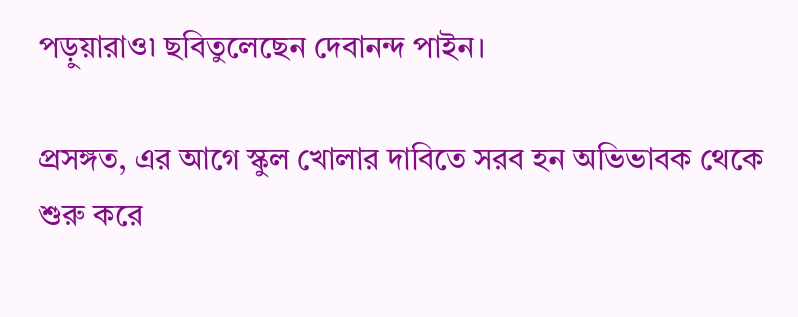পড়ুয়ারাও৷ ছবিতুলেছেন দেবানন্দ পাইন।

প্রসঙ্গত, এর আগে স্কুল খোলার দাবিতে সরব হন অভিভাবক থেকে শুরু করে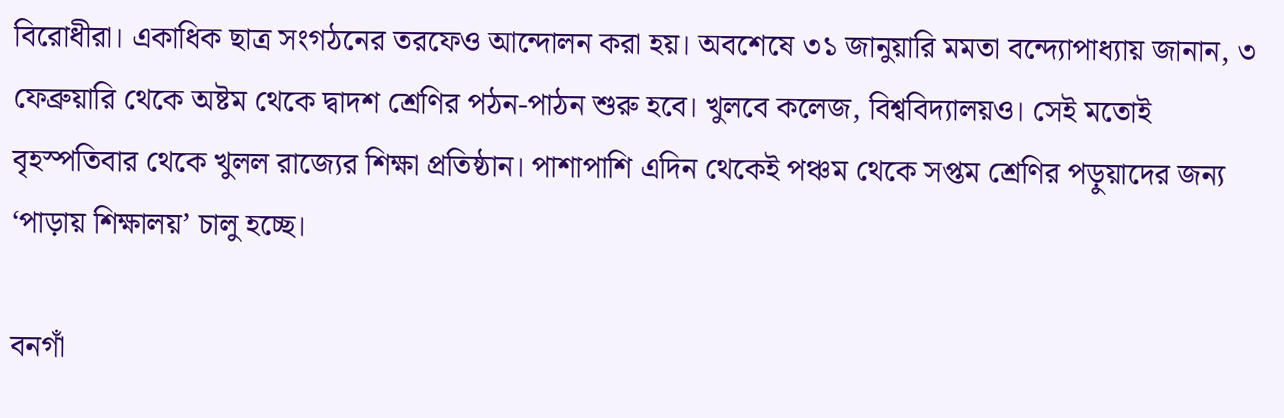বিরোধীরা। একাধিক ছাত্র সংগঠনের তরফেও আন্দোলন করা হয়। অবশেষে ৩১ জানুয়ারি মমতা বন্দ্যোপাধ্যায় জানান, ৩ ফেব্রুয়ারি থেকে অষ্টম থেকে দ্বাদশ শ্রেণির পঠন-পাঠন শুরু হবে। খুলবে কলেজ, বিশ্ববিদ্যালয়ও। সেই মতোই বৃহস্পতিবার থেকে খুলল রাজ্যের শিক্ষা প্রতিষ্ঠান। পাশাপাশি এদিন থেকেই পঞ্চম থেকে সপ্তম শ্রেণির পড়ুয়াদের জন্য ‘পাড়ায় শিক্ষালয়’ চালু হচ্ছে।

বনগাঁ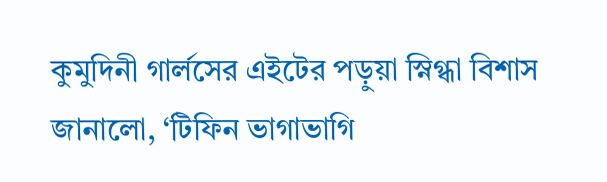কুমুদিনী গার্লসের এইটের পড়ুয়া স্নিগ্ধা বিশাস জানালো, ‘টিফিন ভাগাভাগি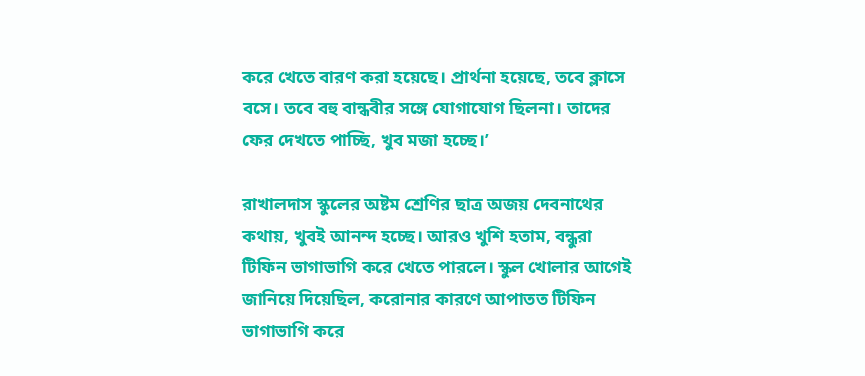করে খেতে বারণ করা হয়েছে। প্রার্থনা হয়েছে, তবে ক্লাসে বসে। তবে বহু বান্ধবীর সঙ্গে যোগাযোগ ছিলনা। তাদের ফের দেখতে পাচ্ছি, খুব মজা হচ্ছে।’

রাখালদাস স্কুলের অষ্টম শ্রেণির ছাত্র অজয় দেবনাথের কথায়, খুবই আনন্দ হচ্ছে। আরও খুশি হতাম, বন্ধুরা টিফিন ভাগাভাগি করে খেতে পারলে। স্কুল খোলার আগেই জানিয়ে দিয়েছিল, করোনার কারণে আপাতত টিফিন ভাগাভাগি করে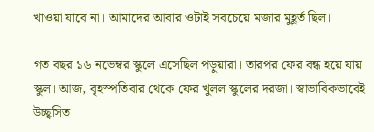খাওয়া যাবে না। আমাদের আবার ওটাই সবচেয়ে মজার মুহূর্ত ছিল।

গত বছর ১৬ নভেম্বর স্কুলে এসেছিল পড়ুয়ারা। তারপর ফের বন্ধ হয়ে যায় স্কুল। আজ, বৃহস্পতিবার থেকে ফের খুলল স্কুলের দরজা। স্বাভাবিকভাবেই উচ্ছ্বসিত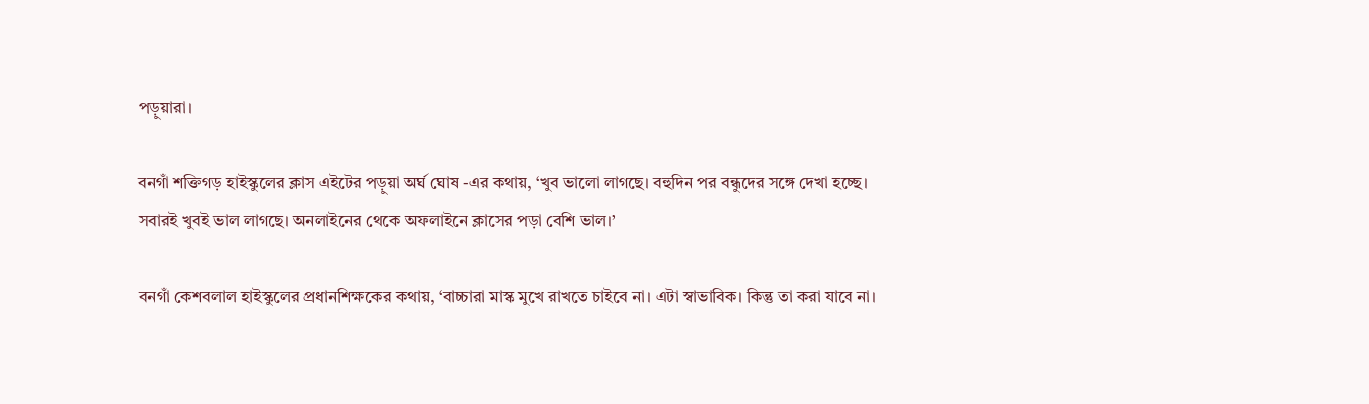পড়ুয়ারা।

বনগাঁ শক্তিগড় হাইস্কুলের ক্লাস এইটের পড়ুয়া অর্ঘ ঘোষ -এর কথায়, ‘খুব ভালো লাগছে। বহুদিন পর বন্ধুদের সঙ্গে দেখা হচ্ছে। সবারই খুবই ভাল লাগছে। অনলাইনের থেকে অফলাইনে ক্লাসের পড়া বেশি ভাল।’

বনগাঁ কেশবলাল হাইস্কুলের প্রধানশিক্ষকের কথায়, ‘বাচ্চারা মাস্ক মুখে রাখতে চাইবে না। এটা স্বাভাবিক। কিন্তু তা করা যাবে না।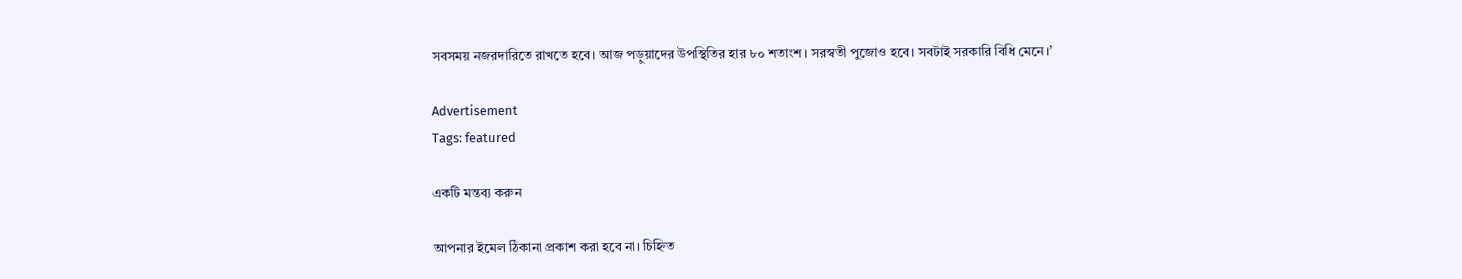সবসময় নজরদারিতে রাখতে হবে। আজ পড়ুয়াদের উপস্থিতির হার ৮০ শতাংশ। সরস্বতী পুজোও হবে। সবটাই সরকারি বিধি মেনে।’

Advertisement
Tags: featured

একটি মন্তব্য করুন

আপনার ইমেল ঠিকানা প্রকাশ করা হবে না। চিহ্নিত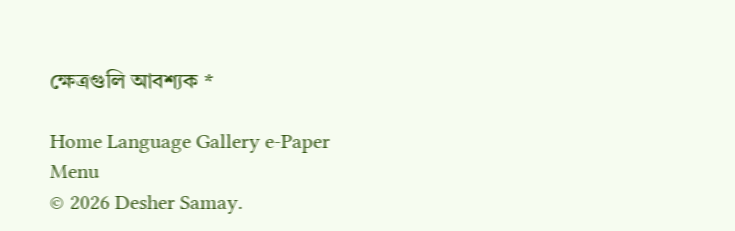ক্ষেত্রগুলি আবশ্যক *

Home Language Gallery e-Paper
Menu
© 2026 Desher Samay.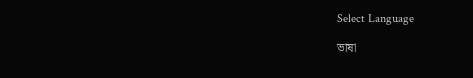Select Language

ভাষা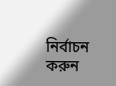নির্বাচন করুন